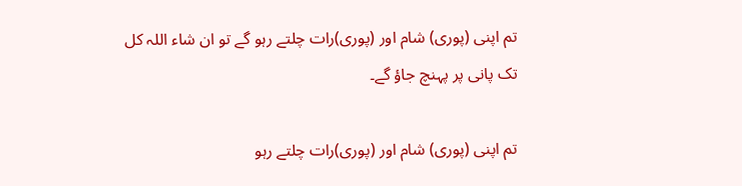تم اپنی (پوری) شام اور (پوری)رات چلتے رہو گے تو ان شاء اللہ کل تک پانی پر پہنچ جاؤ گے۔

تم اپنی (پوری) شام اور (پوری)رات چلتے رہو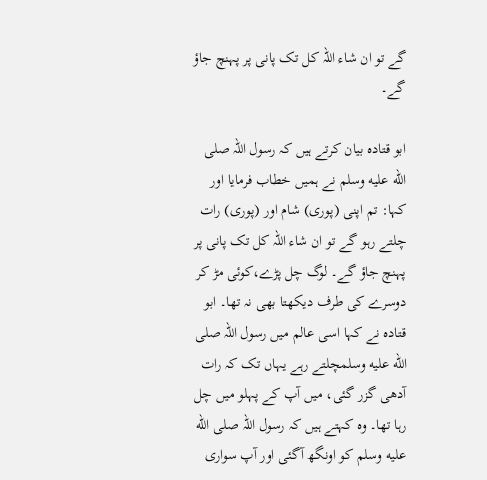گے تو ان شاء اللہ کل تک پانی پر پہنچ جاؤ گے۔

ابو قتادہ بیان کرتے ہیں کہ رسول اللہ صلى الله عليه وسلم نے ہمیں خطاب فرمایا اور کہا: تم اپنی (پوری) شام اور (پوری) رات چلتے رہو گے تو ان شاء اللہ کل تک پانی پر پہنچ جاؤ گے۔ لوگ چل پڑے،کوئی مڑ کر دوسرے کی طرف دیکھتا بھی نہ تھا۔ ابو قتادہ نے کہا اسی عالم میں رسول اللہ صلى الله عليه وسلمچلتے رہے یہاں تک کہ رات آدھی گزر گئی، میں آپ کے پہلو میں چل رہا تھا۔ وہ کہتے ہیں کہ رسول اللہ صلى الله عليه وسلم کو اونگھ آگئی اور آپ سواری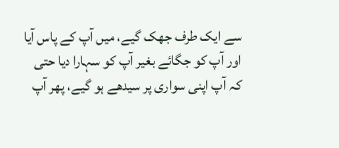سے ایک طرف جھک گیے، میں آپ کے پاس آیا اور آپ کو جگائے بغیر آپ کو سہارا دیا حتی کہ آپ اپنی سواری پر سیدھے ہو گیے، پھر آپ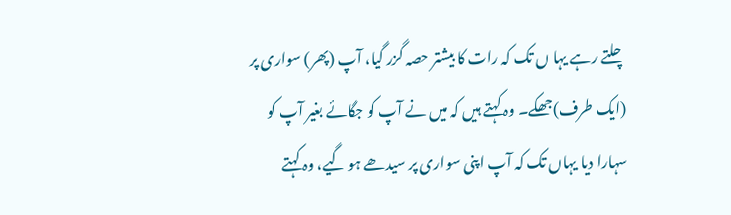چلتے رہے یہا ں تک کہ رات کا بیشتر حصہ گزر گیا، آپ (پھر) سواری پر (ایک طرف)جھکے۔ وہ کہتے ہیں کہ میں نے آپ کو جگائے بغیر آپ کو سہارا دیا یہاں تک کہ آپ اپنی سواری پر سیدھے ہو گیے، وہ کہتے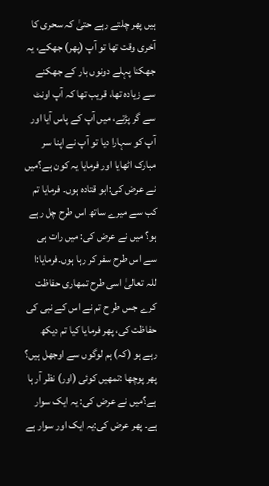ہیں پھر چلتے رہے حتیٰ کہ سحری کا آخری وقت تھا تو آپ (پھر) جھکے، یہ جھکنا پہلے دونوں بار کے جھکنے سے زیادہ تھا، قریب تھا کہ آپ اونٹ سے گر پڑتے، میں آپ کے پاس آیا اور آپ کو سہارا دیا تو آپ نے اپنا سر مبارک اٹھایا اور فرمایا یہ کون ہے؟میں نے عرض کی:ابو قتادہ ہوں۔ فرمایا تم کب سے میرے ساتھ اس طرح چل رہے ہو؟ میں نے عرض کی: میں رات ہی سے اس طرح سفر کر رہا ہوں۔فرمایا:ا للہ تعالیٰ اسی طرح تمھاری حفاظت کرے جس طر ح تم نے اس کے نبی کی حفاظت کی، پھر فرمایا کیا تم دیکھ رہے ہو (کہ) ہم لوگوں سے اوجھل ہیں؟ پھر پوچھا :تمھیں کوئی (اور) نظر آر ہا ہے؟میں نے عرض کی: یہ ایک سوار ہے۔ پھر عرض کی:یہ ایک اور سوار ہے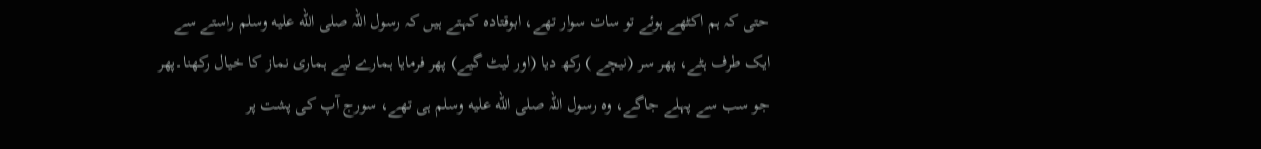حتی کہ ہم اکٹھے ہوئے تو سات سوار تھے، ابوقتادہ کہتے ہیں کہ رسول اللہ صلى الله عليه وسلم راستے سے ایک طرف ہٹے، پھر سر (نیچے ) رکھ دیا (اور لیٹ گیے) پھر فرمایا ہمارے لیے ہماری نماز کا خیال رکھنا۔پھر جو سب سے پہلے جاگے، وہ رسول اللہ صلى الله عليه وسلم ہی تھے، سورج آپ کی پشت پر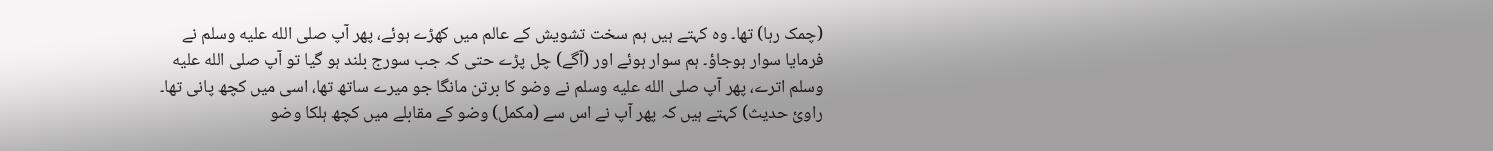(چمک رہا) تھا۔ وہ کہتے ہیں ہم سخت تشویش کے عالم میں کھڑے ہوئے، پھر آپ صلى الله عليه وسلم نے فرمایا سوار ہوجاؤ۔ ہم سوار ہوئے اور (آگے) چل پڑے حتی کہ جب سورج بلند ہو گیا تو آپ صلى الله عليه وسلم اترے، پھر آپ صلى الله عليه وسلم نے وضو کا برتن مانگا جو میرے ساتھ تھا، اسی میں کچھ پانی تھا۔ راویٔ حدیث) کہتے ہیں کہ پھر آپ نے اس سے (مکمل) وضو کے مقابلے میں کچھ ہلکا وضو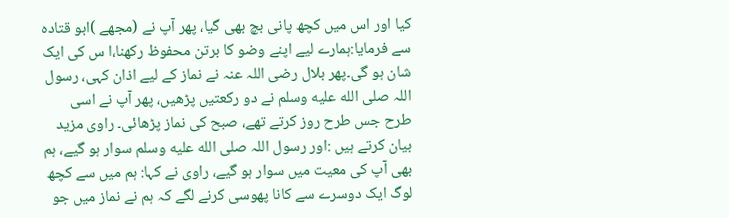کیا اور اس میں کچھ پانی بچ بھی گیا، پھر آپ نے (مجھے )ابو قتادہ سے فرمایا:ہمارے لیے اپنے وضو کا برتن محفوظ رکھنا،ا س کی ایک شان ہو گی۔پھر بلال رضی اللہ عنہ نے نماز کے لیے اذان کہی، رسول اللہ صلى الله عليه وسلم نے دو رکعتیں پڑھیں، پھر آپ نے اسی طرح جس طرح روز کرتے تھے، صبح کی نماز پڑھائی۔ راوی مزید بیان کرتے ہیں :اور رسول اللہ صلى الله عليه وسلم سوار ہو گیے، ہم بھی آپ کی معیت میں سوار ہو گیے، راوی نے کہا: ہم میں سے کچھ لوگ ایک دوسرے سے کانا پھوسی کرنے لگے کہ ہم نے نماز میں جو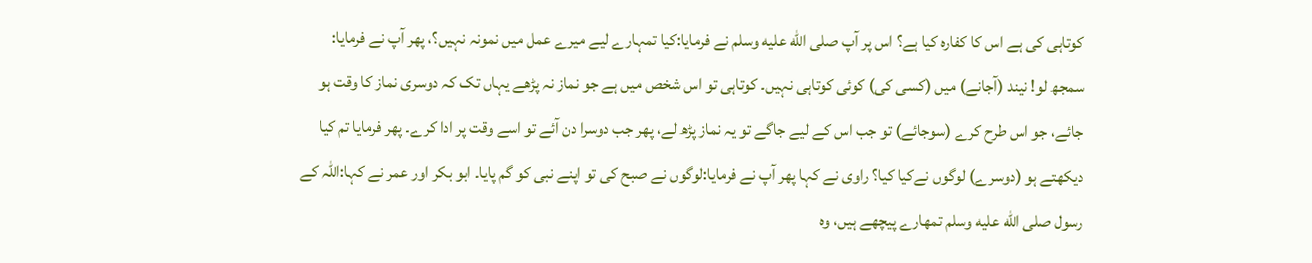کوتاہی کی ہے اس کا کفارہ کیا ہے؟ اس پر آپ صلى الله عليه وسلم نے فرمایا:کیا تمہارے لیے میرے عمل میں نمونہ نہیں؟، پھر آپ نے فرمایا: سمجھ لو! نیند (آجانے) میں (کسی کی) کوئی کوتاہی نہیں۔ کوتاہی تو اس شخص میں ہے جو نماز نہ پڑھے یہاں تک کہ دوسری نماز کا وقت ہو جائے، جو اس طرح کرے (سوجائے) تو جب اس کے لیے جاگے تو یہ نماز پڑھ لے، پھر جب دوسرا دن آئے تو اسے وقت پر ادا کرے۔ پھر فرمایا تم کیا دیکھتے ہو (دوسرے) لوگوں نےکیا کیا؟ راوی نے کہا پھر آپ نے فرمایا:لوگوں نے صبح کی تو اپنے نبی کو گم پایا۔ ابو بکر اور عمر نے کہا:اللہ کے رسول صلى الله عليه وسلم تمھارے پیچھے ہیں، وہ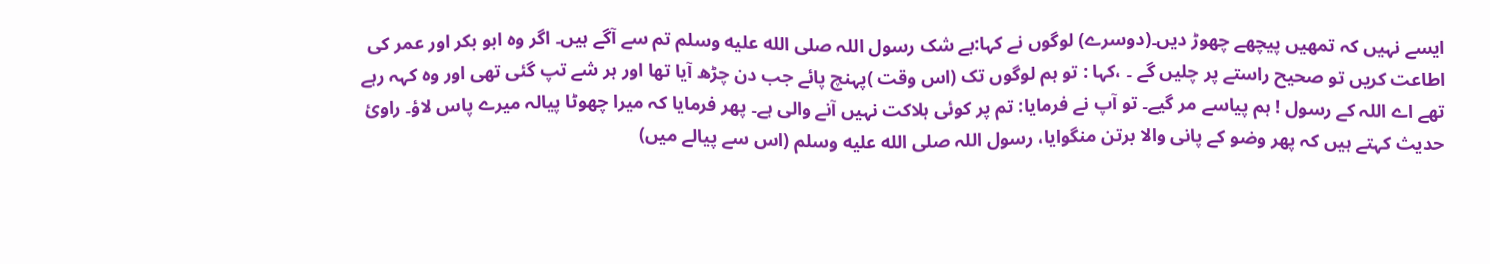ایسے نہیں کہ تمھیں پیچھے چھوڑ دیں۔(دوسرے) لوگوں نے کہا:بے شک رسول اللہ صلى الله عليه وسلم تم سے آگے ہیں۔ اگر وہ ابو بکر اور عمر کی اطاعت کریں تو صحیح راستے پر چلیں گے ۔ ،کہا : تو ہم لوگوں تک (اس وقت )پہنچ پائے جب دن چڑھ آیا تھا اور ہر شے تپ گئی تھی اور وہ کہہ رہے تھے اے اللہ کے رسول ! ہم پیاسے مر گیے۔ تو آپ نے فرمایا: تم پر کوئی ہلاکت نہیں آنے والی ہے۔ پھر فرمایا کہ میرا چھوٹا پیالہ میرے پاس لاؤ۔ راویٔ حدیث کہتے ہیں کہ پھر وضو کے پانی والا برتن منگوایا، رسول اللہ صلى الله عليه وسلم (اس سے پیالے میں)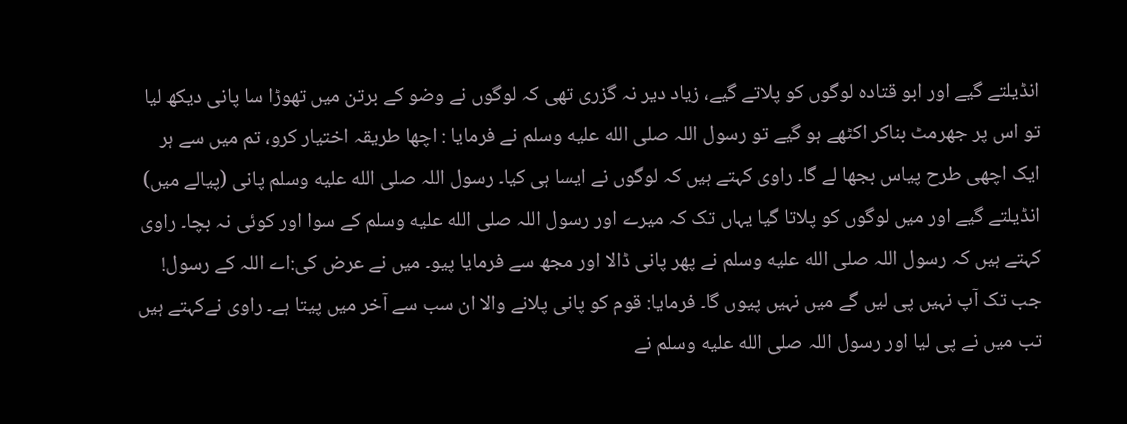انڈیلتے گیے اور ابو قتادہ لوگوں کو پلاتے گیے، زیاد دیر نہ گزری تھی کہ لوگوں نے وضو کے برتن میں تھوڑا سا پانی دیکھ لیا تو اس پر جھرمٹ بناکر اکٹھے ہو گیے تو رسول اللہ صلى الله عليه وسلم نے فرمایا : اچھا طریقہ اختیار کرو، تم میں سے ہر ایک اچھی طرح پیاس بجھا لے گا۔ راوی کہتے ہیں کہ لوگوں نے ایسا ہی کیا۔ رسول اللہ صلى الله عليه وسلم پانی (پیالے میں) انڈیلتے گیے اور میں لوگوں کو پلاتا گیا یہاں تک کہ میرے اور رسول اللہ صلى الله عليه وسلم کے سوا اور کوئی نہ بچا۔ راوی کہتے ہیں کہ رسول اللہ صلى الله عليه وسلم نے پھر پانی ڈالا اور مجھ سے فرمایا پیو۔ میں نے عرض کی:اے اللہ کے رسول! جب تک آپ نہیں پی لیں گے میں نہیں پیوں گا۔ فرمایا: قوم کو پانی پلانے والا ان سب سے آخر میں پیتا ہے۔ راوی نےکہتے ہیں تب میں نے پی لیا اور رسول اللہ صلى الله عليه وسلم نے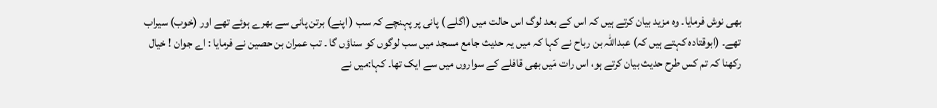بھی نوش فرمایا۔ وہ مزید بیان کرتے ہیں کہ اس کے بعد لوگ اس حالت میں (اگلے ) پانی پر پہنچے کہ سب ( اپنے) برتن پانی سے بھرے ہوئے تھے اور (خوب) سیراب تھے۔ (ابوقتادہ کہتے ہیں کہ) عبداللہ بن رباح نے کہا کہ میں یہ حدیث جامع مسجد میں سب لوگوں کو سناؤں گا ۔ تب عمران بن حصین نے فرمایا : اے جوان ! خیال رکھنا کہ تم کس طرح حدیث بیان کرتے ہو، اس رات مَیں بھی قافلے کے سواروں میں سے ایک تھا۔ کہا:میں نے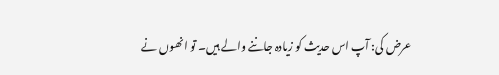عرض کی: آپ اس حدیث کو زیادہ جاننے والے ہیں۔ تو انھوں نے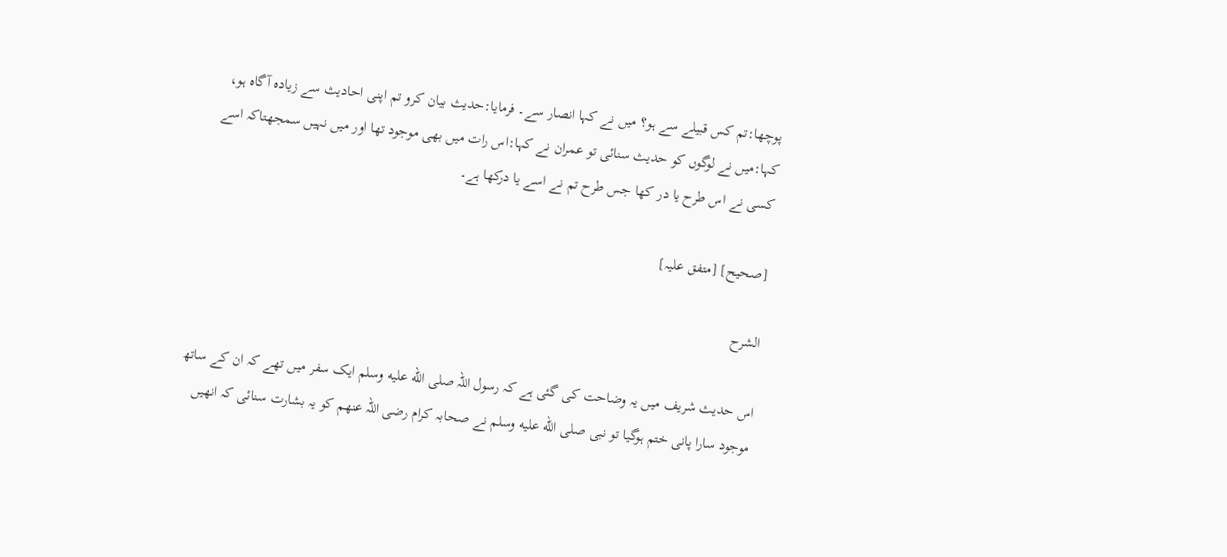پوچھا:تم کس قبیلے سے ہو؟ میں نے کہا انصار سے۔ فرمایا:حدیث بیان کرو تم اپنی احادیث سے زیادہ آگاہ ہو، کہا:میں نے لوگوں کو حدیث سنائی تو عمران نے کہا:اس رات میں بھی موجود تھا اور میں نہیں سمجھتاکہ اسے کسی نے اس طرح یا در کھا جس طرح تم نے اسے یا درکھا ہے۔

[صحیح] [متفق علیہ]

الشرح

اس حدیث شریف میں یہ وضاحت کی گئی ہے کہ رسول اللہ صلى الله عليه وسلم ایک سفر میں تھے کہ ان کے ساتھ موجود سارا پانی ختم ہوگیا تو نبی صلى الله عليه وسلم نے صحابہ کرام رضی اللہ عنھم کو یہ بشارت سنائی کہ انھیں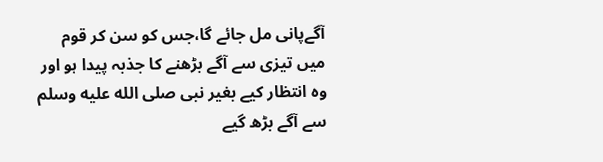آگےپانی مل جائے گا،جس کو سن کر قوم میں تیزی سے آگے بڑھنے کا جذبہ پیدا ہو اور وہ انتظار کیے بغیر نبی صلى الله عليه وسلم سے آگے بڑھ گیے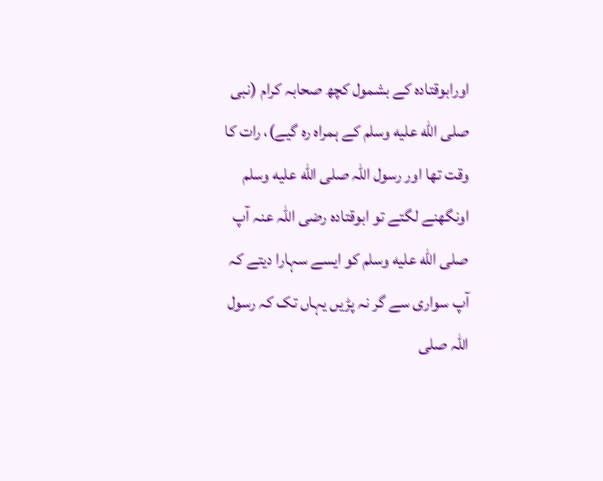اورابوقتادہ کے بشمول کچھ صحابہ کرام (نبی صلى الله عليه وسلم کے ہمراہ رہ گیے)، رات کا وقت تھا اور رسول اللہ صلى الله عليه وسلم اونگھنے لگتے تو ابوقتادہ رضی اللہ عنہ آپ صلى الله عليه وسلم کو ایسے سہارا دیتے کہ آپ سواری سے گر نہ پڑیں یہاں تک کہ رسول اللہ صلى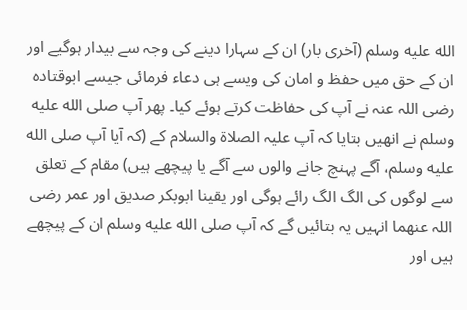الله عليه وسلم (آخری بار) ان کے سہارا دینے کی وجہ سے بیدار ہوگیے اور ان کے حق میں حفظ و امان کی ویسے ہی دعاء فرمائی جیسے ابوقتادہ رضی اللہ عنہ نے آپ کی حفاظت کرتے ہوئے کیا۔ پھر آپ صلى الله عليه وسلم نے انھیں بتایا کہ آپ علیہ الصلاۃ والسلام کے (کہ آیا آپ صلى الله عليه وسلم، آگے پہنچ جانے والوں سے آگے یا پیچھے ہیں) مقام کے تعلق سے لوگوں کی الگ الگ رائے ہوگی اور یقینا ابوبکر صدیق اور عمر رضی اللہ عنھما انہیں یہ بتائیں گے کہ آپ صلى الله عليه وسلم ان کے پیچھے ہیں اور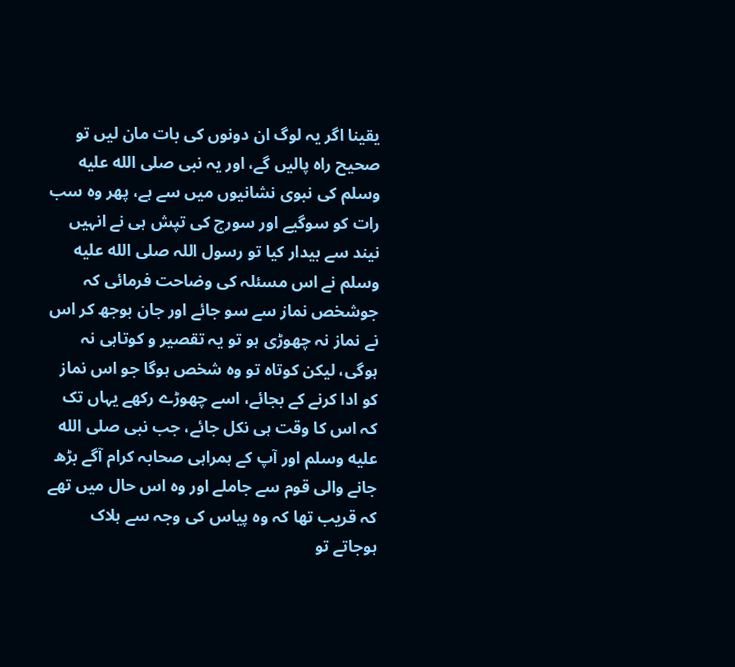یقینا اگر یہ لوگ ان دونوں کی بات مان لیں تو صحیح راہ پالیں گے، اور یہ نبی صلى الله عليه وسلم کی نبوی نشانیوں میں سے ہے، پھر وہ سب رات کو سوگیے اور سورج کی تپش ہی نے انہیں نیند سے بیدار کیا تو رسول اللہ صلى الله عليه وسلم نے اس مسئلہ کی وضاحت فرمائی کہ جوشخص نماز سے سو جائے اور جان بوجھ کر اس نے نماز نہ چھوڑی ہو تو یہ تقصیر و کوتاہی نہ ہوگی، لیکن کوتاہ تو وہ شخص ہوگا جو اس نماز کو ادا کرنے کے بجائے، اسے چھوڑے رکھے یہاں تک کہ اس کا وقت ہی نکل جائے، جب نبی صلى الله عليه وسلم اور آپ کے ہمراہی صحابہ کرام آگے بڑھ جانے والی قوم سے جاملے اور وہ اس حال میں تھے کہ قریب تھا کہ وہ پیاس کی وجہ سے ہلاک ہوجاتے تو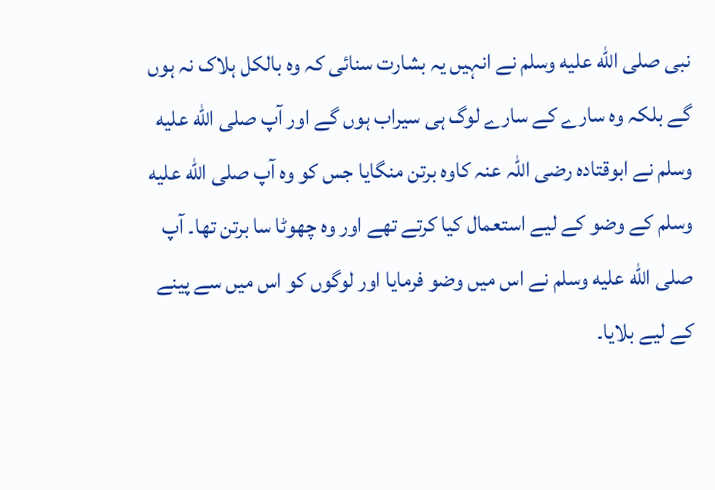نبی صلى الله عليه وسلم نے انہیں یہ بشارت سنائی کہ وہ بالکل ہلاک نہ ہوں گے بلکہ وہ سارے کے سارے لوگ ہی سیراب ہوں گے اور آپ صلى الله عليه وسلم نے ابوقتادہ رضی اللہ عنہ کاوہ برتن منگایا جس کو وہ آپ صلى الله عليه وسلم کے وضو کے لیے استعمال کیا کرتے تھے اور وہ چھوٹا سا برتن تھا۔ آپ صلى الله عليه وسلم نے اس میں وضو فرمایا اور لوگوں کو اس میں سے پینے کے لیے بلایا۔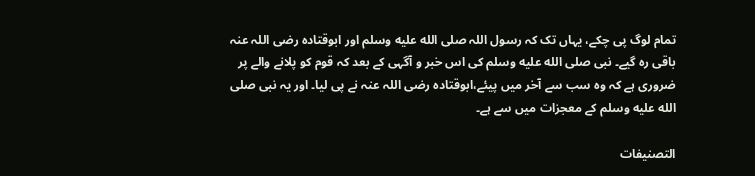تمام لوگ پی چکے، یہاں تک کہ رسول اللہ صلى الله عليه وسلم اور ابوقتادہ رضی اللہ عنہ باقی رہ گیے۔ نبی صلى الله عليه وسلم کی اس خبر و آگہی کے بعد کہ قوم کو پلانے والے پر ضروری ہے کہ وہ سب سے آخر میں پیئے،ابوقتادہ رضی اللہ عنہ نے پی لیا۔ اور یہ نبی صلى الله عليه وسلم کے معجزات میں سے ہے۔

التصنيفات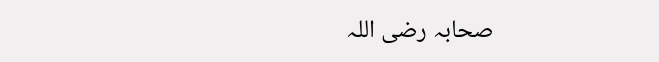صحابہ رضی اللہ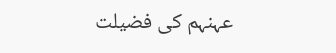عہنہم کی فضیلت